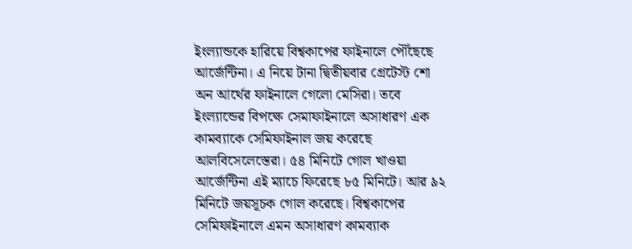ইংল্যান্ডকে হারিয়ে বিশ্বকাপের ফাইনালে পৌঁছেছে আর্জেন্টিনা। এ নিয়ে টানা দ্বিতীয়বার গ্রেটেস্ট শো অন আর্থের ফাইনালে গেলো মেসিরা। তবে ইংল্যান্ডের বিপক্ষে সেমাফাইনালে অসাধারণ এক কামব্যাকে সেমিফাইনাল জয় করেছে আলবিসেলেস্তেরা। ৫৪ মিনিটে গোল খাওয়া আর্জেন্টিনা এই ম্যাচে ফিরেছে ৮৫ মিনিটে। আর ৯২ মিনিটে জয়সূচক গোল করেছে। বিশ্বকাপের সেমিফাইনালে এমন অসাধারণ কামব্যাক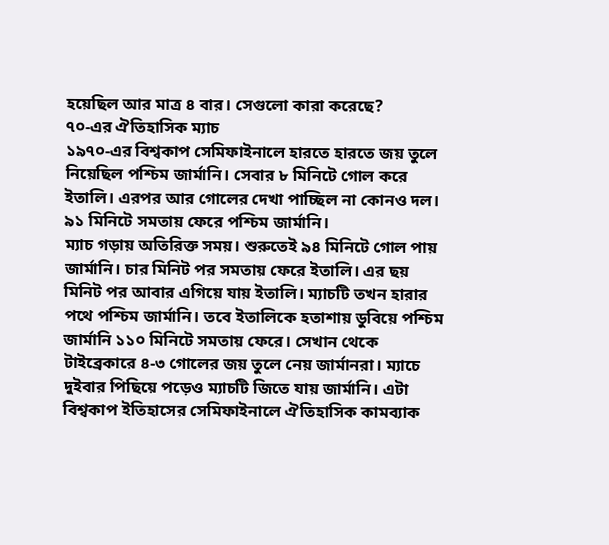হয়েছিল আর মাত্র ৪ বার। সেগুলো কারা করেছে?
৭০-এর ঐতিহাসিক ম্যাচ
১৯৭০-এর বিশ্বকাপ সেমিফাইনালে হারতে হারতে জয় তুলে নিয়েছিল পশ্চিম জার্মানি। সেবার ৮ মিনিটে গোল করে ইতালি। এরপর আর গোলের দেখা পাচ্ছিল না কোনও দল। ৯১ মিনিটে সমতায় ফেরে পশ্চিম জার্মানি।
ম্যাচ গড়ায় অতিরিক্ত সময়। শুরুতেই ৯৪ মিনিটে গোল পায় জার্মানি। চার মিনিট পর সমতায় ফেরে ইতালি। এর ছয় মিনিট পর আবার এগিয়ে যায় ইতালি। ম্যাচটি তখন হারার পথে পশ্চিম জার্মানি। তবে ইতালিকে হতাশায় ডুবিয়ে পশ্চিম জার্মানি ১১০ মিনিটে সমতায় ফেরে। সেখান থেকে টাইব্রেকারে ৪-৩ গোলের জয় তুলে নেয় জার্মানরা। ম্যাচে দুইবার পিছিয়ে পড়েও ম্যাচটি জিতে যায় জার্মানি। এটা বিশ্বকাপ ইতিহাসের সেমিফাইনালে ঐতিহাসিক কামব্যাক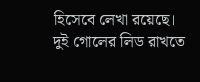হিসেবে লেখা রয়েছে।
দুই গোলের লিড রাখতে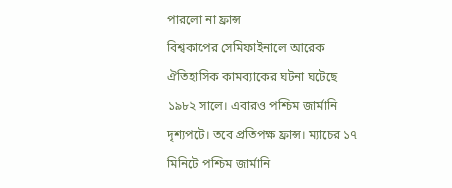পারলো না ফ্রান্স
বিশ্বকাপের সেমিফাইনালে আরেক ঐতিহাসিক কামব্যাকের ঘটনা ঘটেছে ১৯৮২ সালে। এবারও পশ্চিম জার্মানি দৃশ্যপটে। তবে প্রতিপক্ষ ফ্রান্স। ম্যাচের ১৭ মিনিটে পশ্চিম জার্মানি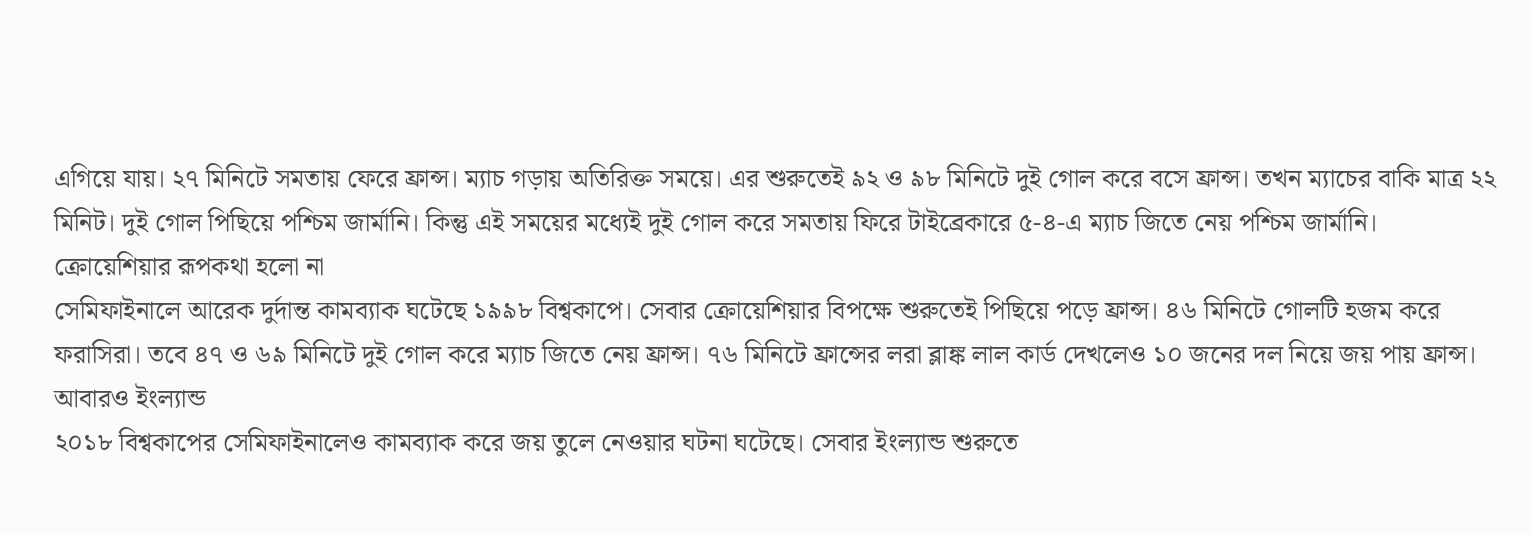এগিয়ে যায়। ২৭ মিনিটে সমতায় ফেরে ফ্রান্স। ম্যাচ গড়ায় অতিরিক্ত সময়ে। এর শুরুতেই ৯২ ও ৯৮ মিনিটে দুই গোল করে বসে ফ্রান্স। তখন ম্যাচের বাকি মাত্র ২২ মিনিট। দুই গোল পিছিয়ে পশ্চিম জার্মানি। কিন্তু এই সময়ের মধ্যেই দুই গোল করে সমতায় ফিরে টাইব্রেকারে ৫-৪-এ ম্যাচ জিতে নেয় পশ্চিম জার্মানি।
ক্রোয়েশিয়ার রূপকথা হলো না
সেমিফাইনালে আরেক দুর্দান্ত কামব্যাক ঘটেছে ১৯৯৮ বিশ্বকাপে। সেবার ক্রোয়েশিয়ার বিপক্ষে শুরুতেই পিছিয়ে পড়ে ফ্রান্স। ৪৬ মিনিটে গোলটি হজম করে ফরাসিরা। তবে ৪৭ ও ৬৯ মিনিটে দুই গোল করে ম্যাচ জিতে নেয় ফ্রান্স। ৭৬ মিনিটে ফ্রান্সের লরা ব্লাঙ্ক লাল কার্ড দেখলেও ১০ জনের দল নিয়ে জয় পায় ফ্রান্স।
আবারও ইংল্যান্ড
২০১৮ বিশ্বকাপের সেমিফাইনালেও কামব্যাক করে জয় তুলে নেওয়ার ঘটনা ঘটেছে। সেবার ইংল্যান্ড শুরুতে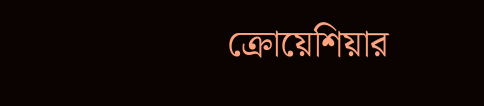ক্রোয়েশিয়ার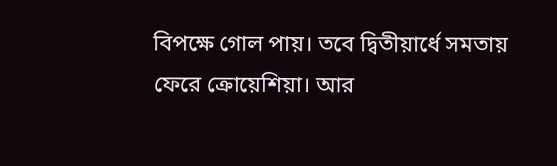বিপক্ষে গোল পায়। তবে দ্বিতীয়ার্ধে সমতায় ফেরে ক্রোয়েশিয়া। আর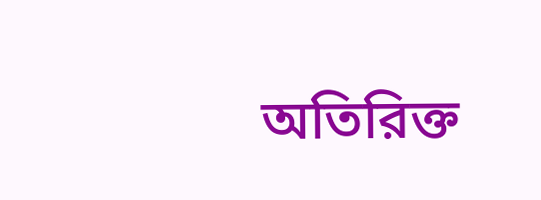অতিরিক্ত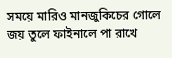সময়ে মারিও মানজুকিচের গোলে জয় তুলে ফাইনালে পা রাখে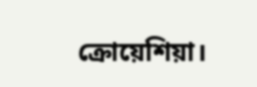ক্রোয়েশিয়া।